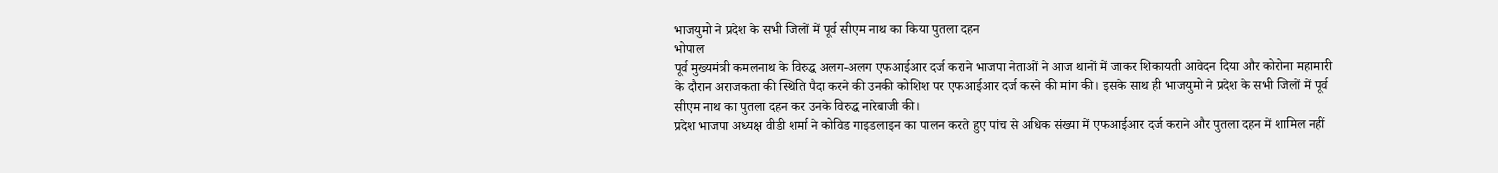भाजयुमो ने प्रदेश के सभी जिलों में पूर्व सीएम नाथ का किया पुतला दहन
भोपाल
पूर्व मुख्यमंत्री कमलनाथ के विरुद्ध अलग-अलग एफआईआर दर्ज कराने भाजपा नेताओं ने आज थानों में जाकर शिकायती आवेदन दिया और कोरोना महामारी के दौरान अराजकता की स्थिति पैदा करने की उनकी कोशिश पर एफआईआर दर्ज करने की मांग की। इसके साथ ही भाजयुमो ने प्रदेश के सभी जिलों में पूर्व सीएम नाथ का पुतला दहन कर उनके विरुद्ध नारेबाजी की।
प्रदेश भाजपा अध्यक्ष वीडी शर्मा ने कोविड गाइडलाइन का पालन करते हुए पांच से अधिक संख्या में एफआईआर दर्ज कराने और पुतला दहन में शामिल नहीं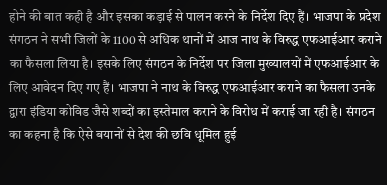होने की बात कही है और इसका कड़ाई से पालन करने के निर्देश दिए हैं। भाजपा के प्रदेश संगठन ने सभी जिलों के 1100 से अधिक थानों में आज नाथ के विरुद्ध एफआईआर कराने का फैसला लिया है। इसके लिए संगठन के निर्देश पर जिला मुख्यालयों में एफआईआर के लिए आवेदन दिए गए हैं। भाजपा ने नाथ के विरुद्ध एफआईआर कराने का फैसला उनके द्वारा इंडिया कोविड जैसे शब्दों का इस्तेमाल कराने के विरोध में कराई जा रही है। संगठन का कहना है कि ऐसे बयानों से देश की छवि धूमिल हुई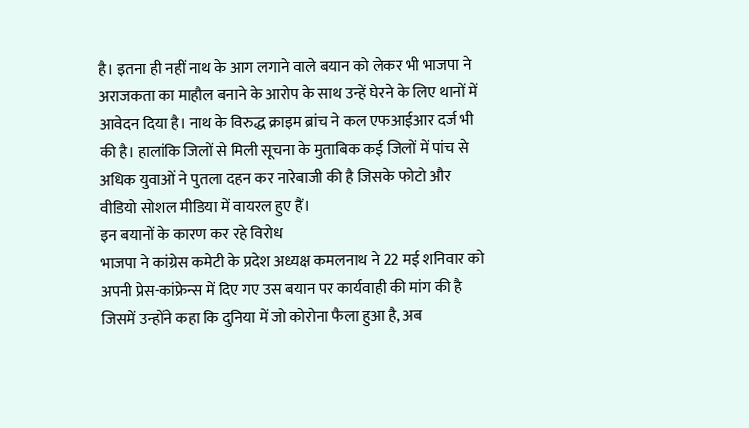है। इतना ही नहीं नाथ के आग लगाने वाले बयान को लेकर भी भाजपा ने अराजकता का माहौल बनाने के आरोप के साथ उन्हें घेरने के लिए थानों में आवेदन दिया है। नाथ के विरुद्ध क्राइम ब्रांच ने कल एफआईआर दर्ज भी की है। हालांकि जिलों से मिली सूचना के मुताबिक कई जिलों में पांच से अधिक युवाओं ने पुतला दहन कर नारेबाजी की है जिसके फोटो और वीडियो सोशल मीडिया में वायरल हुए हैं।
इन बयानों के कारण कर रहे विरोध
भाजपा ने कांग्रेस कमेटी के प्रदेश अध्यक्ष कमलनाथ ने 22 मई शनिवार को अपनी प्रेस-कांफ्रेन्स में दिए गए उस बयान पर कार्यवाही की मांग की है जिसमें उन्होंने कहा कि दुनिया में जो कोरोना फैला हुआ है, अब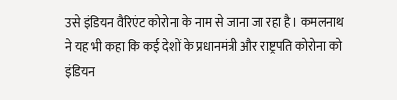उसे इंडियन वैरिएंट कोरोना के नाम से जाना जा रहा है। कमलनाथ ने यह भी कहा कि कई देशों के प्रधानमंत्री और राष्ट्रपति कोरोना को इंडियन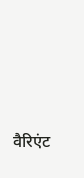वैरिएंट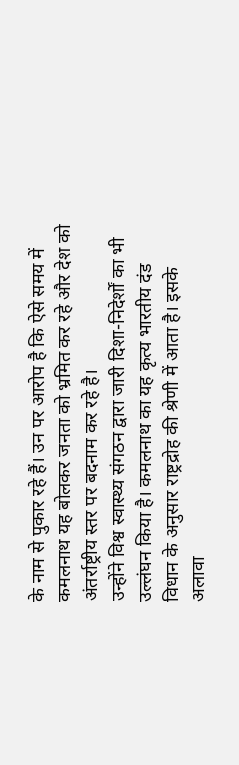के नाम से पुकार रहे हैं। उन पर आरोप है कि ऐसे समय में कमलनाथ यह बोलकर जनता को भ्रमित कर रहे और देश को अंतर्राष्ट्रीय स्तर पर बदनाम कर रहे है।
उन्होंने विश्व स्वास्थ्य संगठन द्वारा जारी दिशा-निदेर्शों का भी उल्लंघन किया है। कमलनाथ का यह कृत्य भारतीय दंड विधान के अनुसार राष्ट्रद्रोह की श्रेणी में आता है। इसके अलावा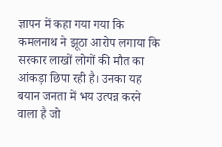ज्ञापन में कहा गया गया कि कमलनाथ ने झूठा आरोप लगाया कि सरकार लाखों लोगों की मौत का आंकड़ा छिपा रही है। उनका यह बयान जनता में भय उत्पन्न करने वाला है जो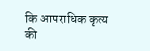कि आपराधिक कृत्य की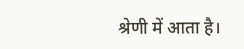श्रेणी में आता है।